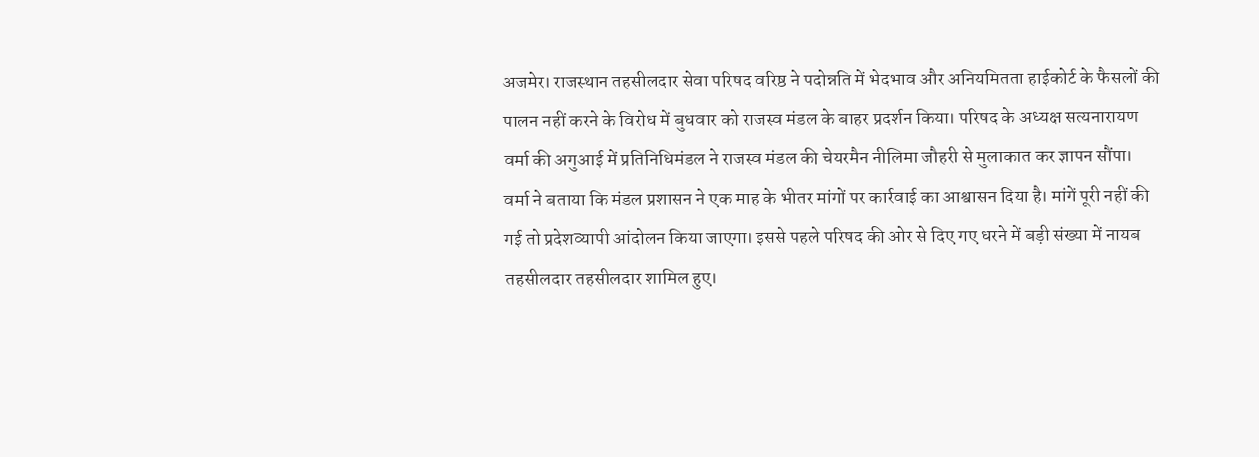अजमेर। राजस्थान तहसीलदार सेवा परिषद वरिष्ठ ने पदोन्नति में भेदभाव और अनियमितता हाईकोर्ट के फैसलों की पालन नहीं करने के विरोध में बुधवार को राजस्व मंडल के बाहर प्रदर्शन किया। परिषद के अध्यक्ष सत्यनारायण वर्मा की अगुआई में प्रतिनिधिमंडल ने राजस्व मंडल की चेयरमैन नीलिमा जौहरी से मुलाकात कर ज्ञापन सौंपा।
वर्मा ने बताया कि मंडल प्रशासन ने एक माह के भीतर मांगों पर कार्रवाई का आश्वासन दिया है। मांगें पूरी नहीं की गई तो प्रदेशव्यापी आंदोलन किया जाएगा। इससे पहले परिषद की ओर से दिए गए धरने में बड़ी संख्या में नायब तहसीलदार तहसीलदार शामिल हुए।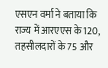एसएन वर्मा ने बताया कि राज्य में आरएएस के 120, तहसीलदारों के 75 और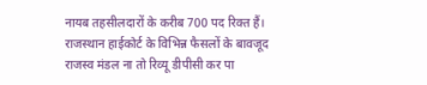नायब तहसीलदारों के करीब 700 पद रिक्त हैं।
राजस्थान हाईकोर्ट के विभिन्न फैसलों के बावजूद राजस्व मंडल ना तो रिव्यू डीपीसी कर पा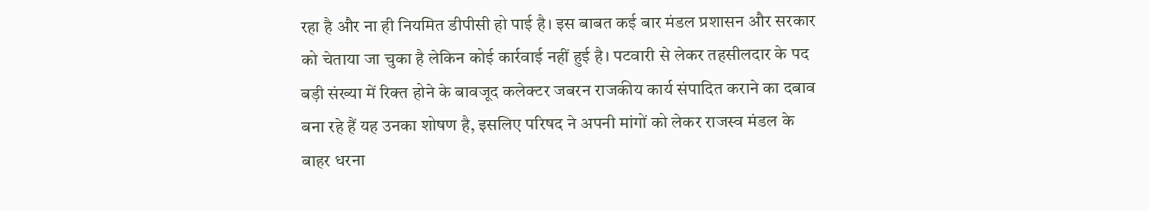रहा है और ना ही नियमित डीपीसी हो पाई है। इस बाबत कई बार मंडल प्रशासन और सरकार को चेताया जा चुका है लेकिन कोई कार्रवाई नहीं हुई है। पटवारी से लेकर तहसीलदार के पद बड़ी संख्या में रिक्त होने के बावजूद कलेक्टर जबरन राजकीय कार्य संपादित कराने का दबाव बना रहे हैं यह उनका शोषण है, इसलिए परिषद ने अपनी मांगों को लेकर राजस्व मंडल के बाहर धरना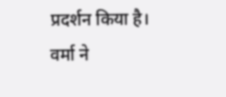प्रदर्शन किया है।
वर्मा ने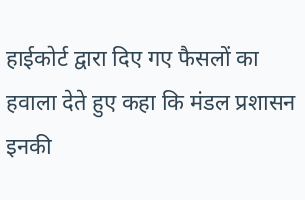हाईकोर्ट द्वारा दिए गए फैसलों का हवाला देते हुए कहा कि मंडल प्रशासन इनकी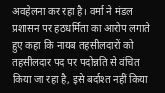अवहेलना कर रहा है। वर्मा ने मंडल प्रशासन पर हठधर्मिता का आरोप लगाते हुए कहा कि नायब तहसीलदारों को तहसीलदार पद पर पदोन्नति से वंचित किया जा रहा है, इसे बर्दाश्त नहीं किया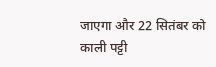जाएगा और 22 सितंबर को काली पट्टी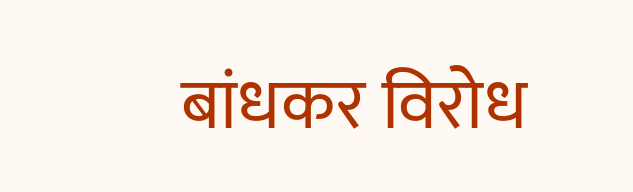बांधकर विरोध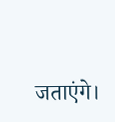जताएंगे।